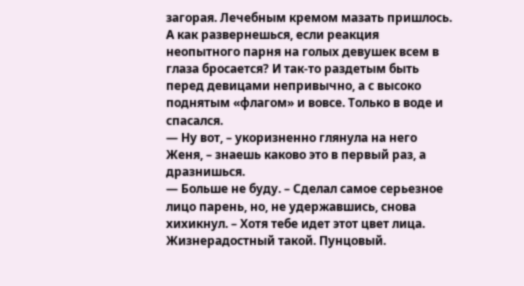загорая. Лечебным кремом мазать пришлось. А как развернешься, если реакция неопытного парня на голых девушек всем в глаза бросается? И так-то раздетым быть перед девицами непривычно, а с высоко поднятым «флагом» и вовсе. Только в воде и спасался.
— Ну вот, – укоризненно глянула на него Женя, – знаешь каково это в первый раз, а дразнишься.
— Больше не буду. – Сделал самое серьезное лицо парень, но, не удержавшись, снова хихикнул. – Хотя тебе идет этот цвет лица. Жизнерадостный такой. Пунцовый.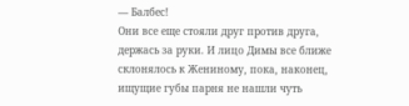— Балбес!
Они все еще стояли друг против друга, держась за руки. И лицо Димы все ближе склонялось к Жениному, пока, наконец, ищущие губы парня не нашли чуть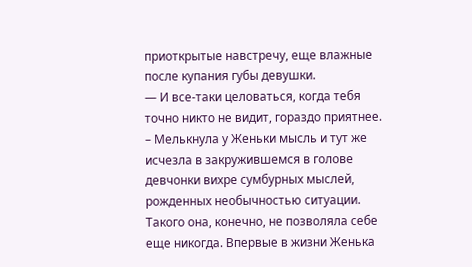приоткрытые навстречу, еще влажные после купания губы девушки.
— И все-таки целоваться, когда тебя точно никто не видит, гораздо приятнее. – Мелькнула у Женьки мысль и тут же исчезла в закружившемся в голове девчонки вихре сумбурных мыслей, рожденных необычностью ситуации.
Такого она, конечно, не позволяла себе еще никогда. Впервые в жизни Женька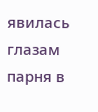явилась глазам парня в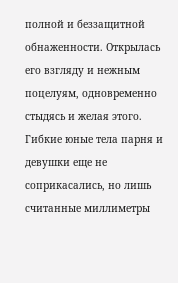полной и беззащитной обнаженности. Открылась его взгляду и нежным поцелуям, одновременно стыдясь и желая этого. Гибкие юные тела парня и девушки еще не соприкасались, но лишь считанные миллиметры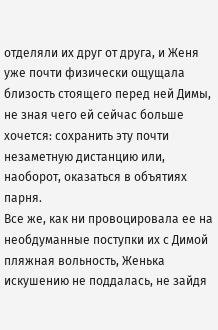отделяли их друг от друга, и Женя уже почти физически ощущала близость стоящего перед ней Димы, не зная чего ей сейчас больше хочется: сохранить эту почти незаметную дистанцию или, наоборот, оказаться в объятиях парня.
Все же, как ни провоцировала ее на необдуманные поступки их с Димой пляжная вольность, Женька искушению не поддалась, не зайдя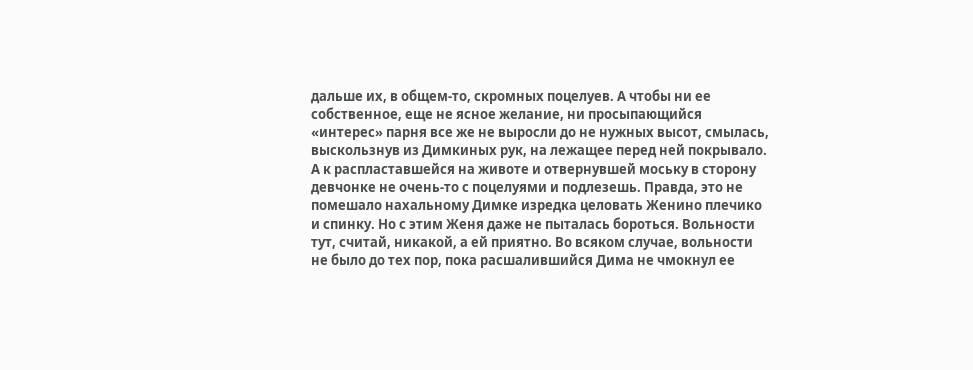дальше их, в общем-то, скромных поцелуев. А чтобы ни ее собственное, еще не ясное желание, ни просыпающийся «интерес» парня все же не выросли до не нужных высот, смылась, выскользнув из Димкиных рук, на лежащее перед ней покрывало. А к распластавшейся на животе и отвернувшей моську в сторону девчонке не очень-то с поцелуями и подлезешь. Правда, это не помешало нахальному Димке изредка целовать Женино плечико и спинку. Но с этим Женя даже не пыталась бороться. Вольности тут, считай, никакой, а ей приятно. Во всяком случае, вольности не было до тех пор, пока расшалившийся Дима не чмокнул ее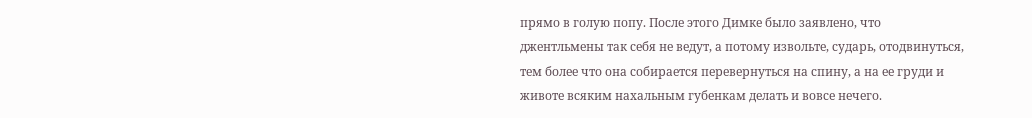прямо в голую попу. После этого Димке было заявлено, что джентльмены так себя не ведут, а потому извольте, сударь, отодвинуться, тем более что она собирается перевернуться на спину, а на ее груди и животе всяким нахальным губенкам делать и вовсе нечего.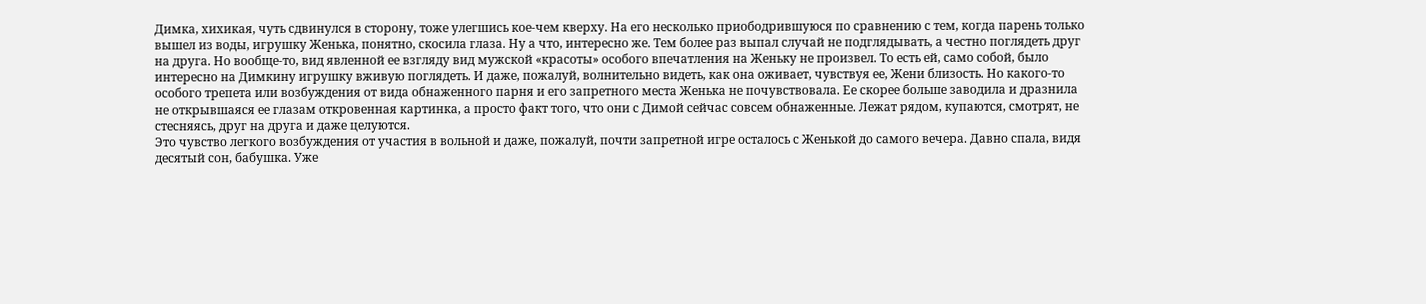Димка, хихикая, чуть сдвинулся в сторону, тоже улегшись кое-чем кверху. На его несколько приободрившуюся по сравнению с тем, когда парень только вышел из воды, игрушку Женька, понятно, скосила глаза. Ну а что, интересно же. Тем более раз выпал случай не подглядывать, а честно поглядеть друг на друга. Но вообще-то, вид явленной ее взгляду вид мужской «красоты» особого впечатления на Женьку не произвел. То есть ей, само собой, было интересно на Димкину игрушку вживую поглядеть. И даже, пожалуй, волнительно видеть, как она оживает, чувствуя ее, Жени близость. Но какого-то особого трепета или возбуждения от вида обнаженного парня и его запретного места Женька не почувствовала. Ее скорее больше заводила и дразнила не открывшаяся ее глазам откровенная картинка, а просто факт того, что они с Димой сейчас совсем обнаженные. Лежат рядом, купаются, смотрят, не стесняясь, друг на друга и даже целуются.
Это чувство легкого возбуждения от участия в вольной и даже, пожалуй, почти запретной игре осталось с Женькой до самого вечера. Давно спала, видя десятый сон, бабушка. Уже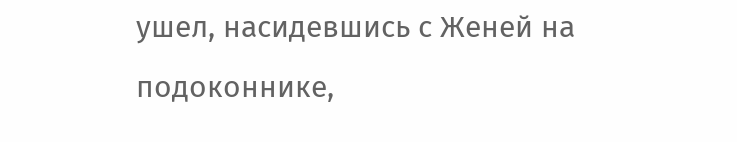ушел, насидевшись с Женей на подоконнике,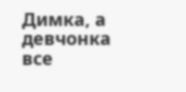Димка, а девчонка все